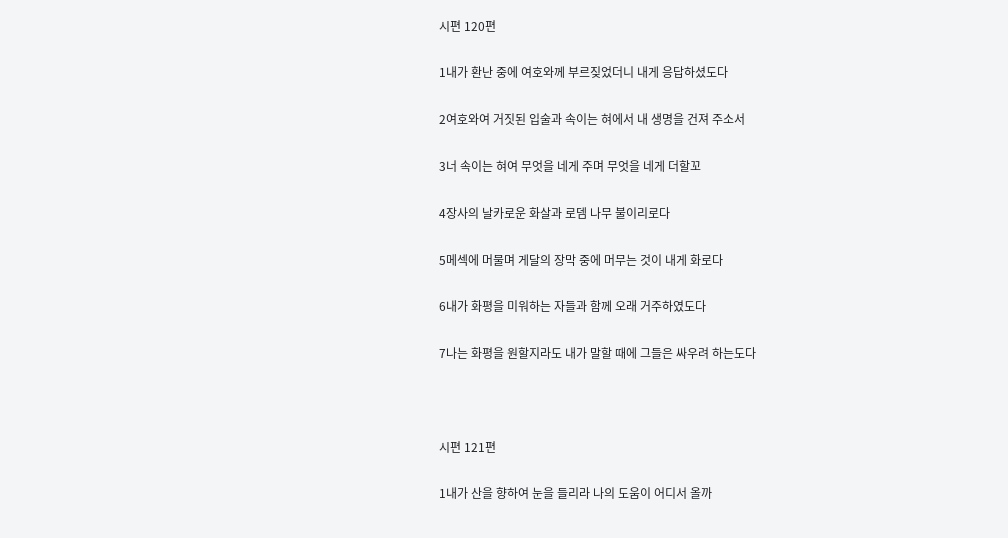시편 120편

1내가 환난 중에 여호와께 부르짖었더니 내게 응답하셨도다

2여호와여 거짓된 입술과 속이는 혀에서 내 생명을 건져 주소서

3너 속이는 혀여 무엇을 네게 주며 무엇을 네게 더할꼬

4장사의 날카로운 화살과 로뎀 나무 불이리로다

5메섹에 머물며 게달의 장막 중에 머무는 것이 내게 화로다

6내가 화평을 미워하는 자들과 함께 오래 거주하였도다

7나는 화평을 원할지라도 내가 말할 때에 그들은 싸우려 하는도다



시편 121편

1내가 산을 향하여 눈을 들리라 나의 도움이 어디서 올까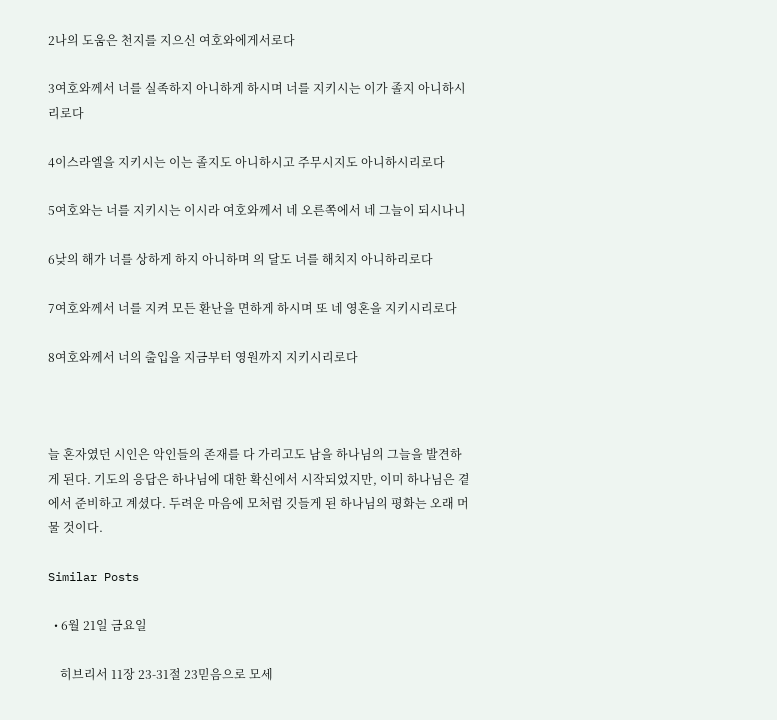2나의 도움은 천지를 지으신 여호와에게서로다

3여호와께서 너를 실족하지 아니하게 하시며 너를 지키시는 이가 졸지 아니하시리로다

4이스라엘을 지키시는 이는 졸지도 아니하시고 주무시지도 아니하시리로다

5여호와는 너를 지키시는 이시라 여호와께서 네 오른쪽에서 네 그늘이 되시나니

6낮의 해가 너를 상하게 하지 아니하며 의 달도 너를 해치지 아니하리로다

7여호와께서 너를 지켜 모든 환난을 면하게 하시며 또 네 영혼을 지키시리로다

8여호와께서 너의 출입을 지금부터 영원까지 지키시리로다



늘 혼자였던 시인은 악인들의 존재를 다 가리고도 남을 하나님의 그늘을 발견하게 된다. 기도의 응답은 하나님에 대한 확신에서 시작되었지만, 이미 하나님은 곁에서 준비하고 계셨다. 두려운 마음에 모처럼 깃들게 된 하나님의 평화는 오래 머물 것이다.

Similar Posts

  • 6월 21일 금요일

    히브리서 11장 23-31절 23믿음으로 모세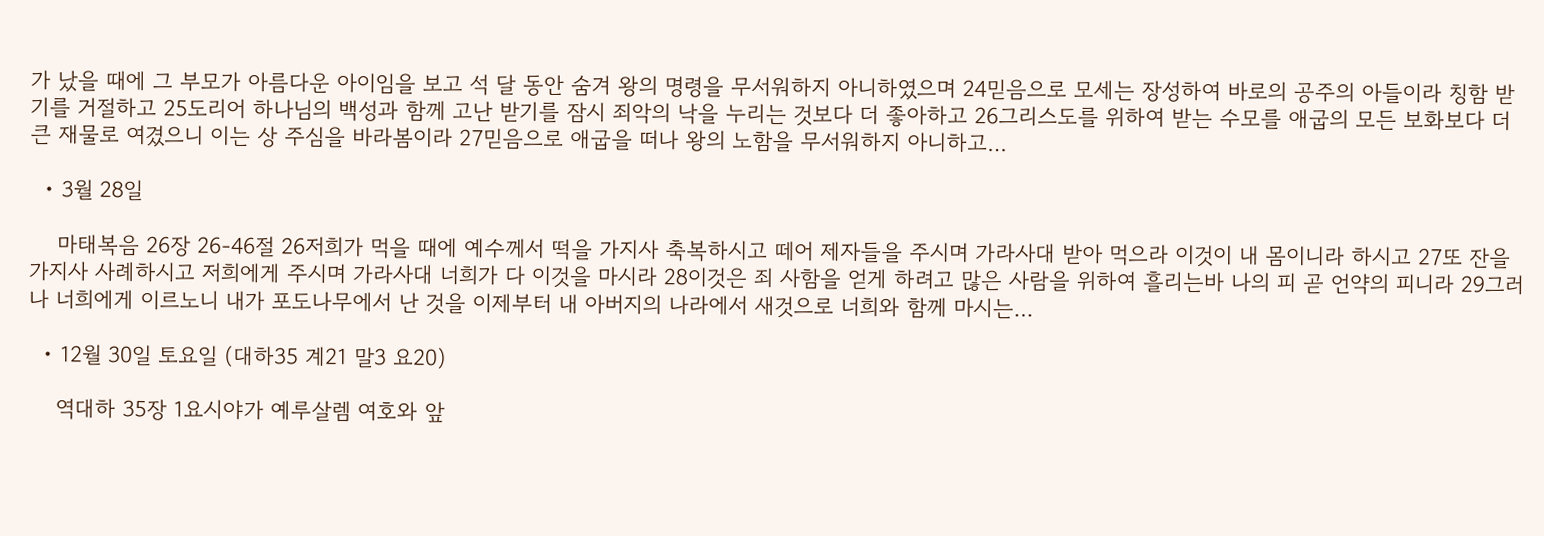가 났을 때에 그 부모가 아름다운 아이임을 보고 석 달 동안 숨겨 왕의 명령을 무서워하지 아니하였으며 24믿음으로 모세는 장성하여 바로의 공주의 아들이라 칭함 받기를 거절하고 25도리어 하나님의 백성과 함께 고난 받기를 잠시 죄악의 낙을 누리는 것보다 더 좋아하고 26그리스도를 위하여 받는 수모를 애굽의 모든 보화보다 더 큰 재물로 여겼으니 이는 상 주심을 바라봄이라 27믿음으로 애굽을 떠나 왕의 노함을 무서워하지 아니하고…

  • 3월 28일

    마태복음 26장 26-46절 26저희가 먹을 때에 예수께서 떡을 가지사 축복하시고 떼어 제자들을 주시며 가라사대 받아 먹으라 이것이 내 몸이니라 하시고 27또 잔을 가지사 사례하시고 저희에게 주시며 가라사대 너희가 다 이것을 마시라 28이것은 죄 사함을 얻게 하려고 많은 사람을 위하여 흘리는바 나의 피 곧 언약의 피니라 29그러나 너희에게 이르노니 내가 포도나무에서 난 것을 이제부터 내 아버지의 나라에서 새것으로 너희와 함께 마시는…

  • 12월 30일 토요일 (대하35 계21 말3 요20)

    역대하 35장 1요시야가 예루살렘 여호와 앞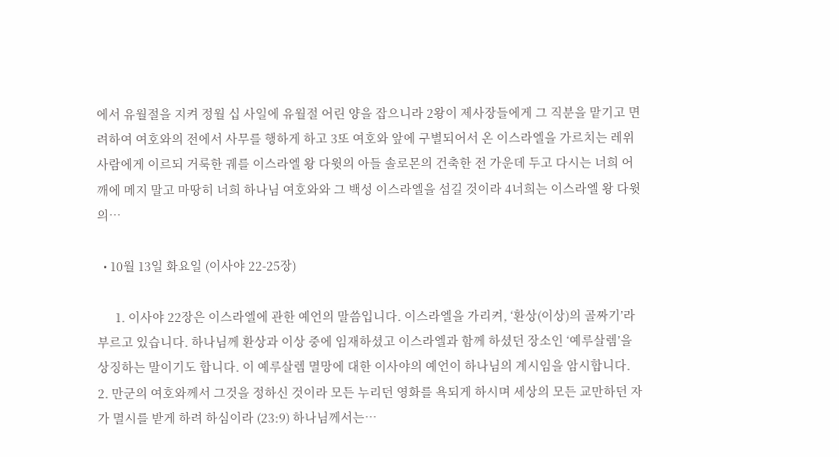에서 유월절을 지켜 정월 십 사일에 유월절 어린 양을 잡으니라 2왕이 제사장들에게 그 직분을 맡기고 면려하여 여호와의 전에서 사무를 행하게 하고 3또 여호와 앞에 구별되어서 온 이스라엘을 가르치는 레위 사람에게 이르되 거룩한 궤를 이스라엘 왕 다윗의 아들 솔로몬의 건축한 전 가운데 두고 다시는 너희 어깨에 메지 말고 마땅히 너희 하나님 여호와와 그 백성 이스라엘을 섬길 것이라 4너희는 이스라엘 왕 다윗의…

  • 10월 13일 화요일 (이사야 22-25장)

      1. 이사야 22장은 이스라엘에 관한 예언의 말씀입니다. 이스라엘을 가리켜, ‘환상(이상)의 골짜기’라 부르고 있습니다. 하나님께 환상과 이상 중에 임재하셨고 이스라엘과 함께 하셨던 장소인 ‘예루살렘’을 상징하는 말이기도 합니다. 이 예루살렘 멸망에 대한 이사야의 예언이 하나님의 계시임을 암시합니다.  2. 만군의 여호와께서 그것을 정하신 것이라 모든 누리던 영화를 욕되게 하시며 세상의 모든 교만하던 자가 멸시를 받게 하려 하심이라 (23:9) 하나님께서는…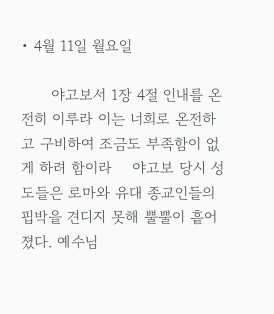• 4월 11일 월요일

      야고보서 1장 4절 인내를 온전히 이루라 이는 너희로 온전하고 구비하여 조금도 부족함이 없게 하려 함이라    야고보 당시 성도들은 로마와 유대 종교인들의 핍박을 견디지 못해 뿔뿔이 흩어졌다. 예수님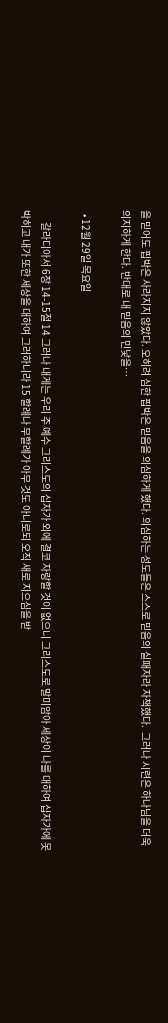을 믿어도 핍박은 사라지지 않았다. 오히려 심한 핍박은 믿음을 의심하게 했다. 의심하는 성도들은 스스로 믿음의 실패자라 자책했다.  그러나 시련은 하나님을 더욱 의지하게 한다. 반대로 내 믿음의 민낯을…

  • 12월 29일 목요일

      갈라디아서 6장 14-15절 14 그러나 내게는 우리 주 예수 그리스도의 십자가 외에 결코 자랑할 것이 없으니 그리스도로 말미암아 세상이 나를 대하여 십자가에 못 박히고 내가 또한 세상을 대하여 그러하니라 15 할례나 무할례가 아무 것도 아니로되 오직 새로 지으심을 받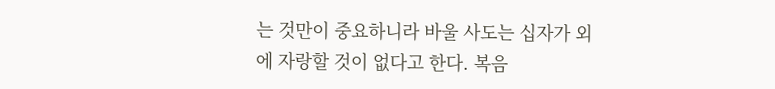는 것만이 중요하니라 바울 사도는 십자가 외에 자랑할 것이 없다고 한다. 복음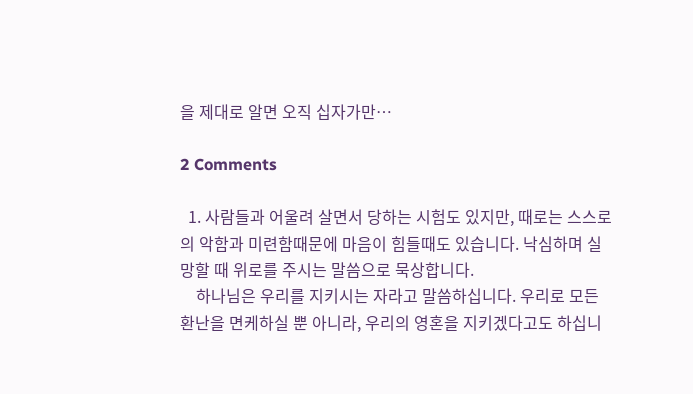을 제대로 알면 오직 십자가만…

2 Comments

  1. 사람들과 어울려 살면서 당하는 시험도 있지만, 때로는 스스로의 악함과 미련함때문에 마음이 힘들때도 있습니다. 낙심하며 실망할 때 위로를 주시는 말씀으로 묵상합니다.
    하나님은 우리를 지키시는 자라고 말씀하십니다. 우리로 모든 환난을 면케하실 뿐 아니라, 우리의 영혼을 지키겠다고도 하십니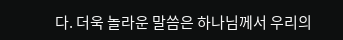다. 더욱 놀라운 말씀은 하나님께서 우리의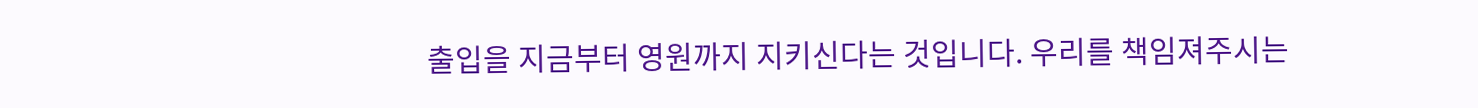출입을 지금부터 영원까지 지키신다는 것입니다. 우리를 책임져주시는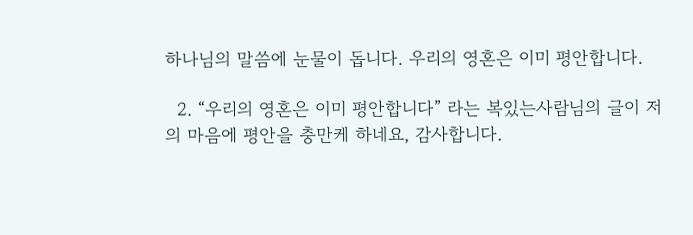하나님의 말씀에 눈물이 돕니다. 우리의 영혼은 이미 평안합니다.

  2. “우리의 영혼은 이미 평안합니다” 라는 복있는사람님의 글이 저의 마음에 평안을 충만케 하네요, 감사합니다.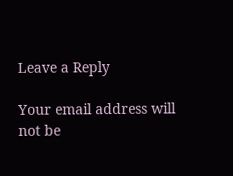Leave a Reply

Your email address will not be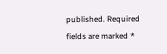published. Required fields are marked *